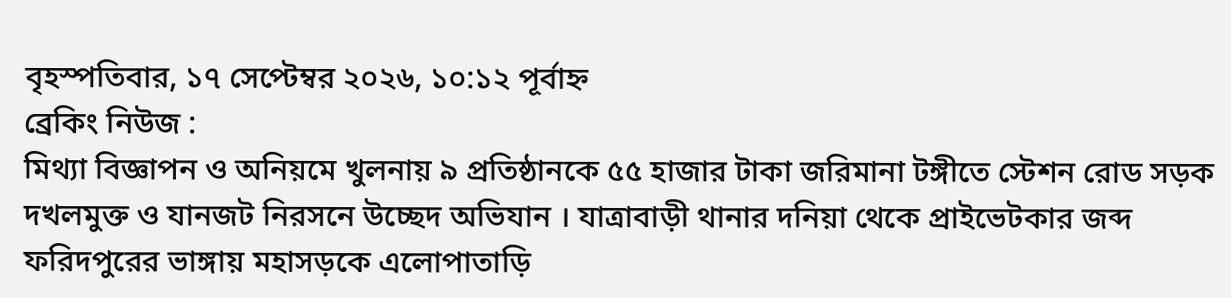বৃহস্পতিবার, ১৭ সেপ্টেম্বর ২০২৬, ১০:১২ পূর্বাহ্ন
ব্রেকিং নিউজ :
মিথ্যা বিজ্ঞাপন ও অনিয়মে খুলনায় ৯ প্রতিষ্ঠানকে ৫৫ হাজার টাকা জরিমানা টঙ্গীতে স্টেশন রোড সড়ক দখলমুক্ত ও যানজট নিরসনে উচ্ছেদ অভিযান । যাত্রাবাড়ী থানার দনিয়া থেকে প্রাইভেটকার জব্দ ফরিদপুরের ভাঙ্গায় মহাসড়কে এলোপাতাড়ি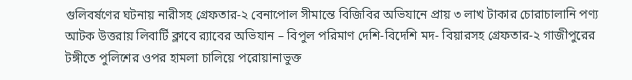গুলিবর্ষণের ঘটনায় নারীসহ গ্রেফতার-২ বেনাপোল সীমান্তে বিজিবির অভিযানে প্রায় ৩ লাখ টাকার চোরাচালানি পণ্য আটক উত্তরায় লিবার্টি ক্লাবে র‌্যাবের অভিযান – বিপুল পরিমাণ দেশি-বিদেশি মদ- বিয়ারসহ গ্রেফতার-২ গাজীপুরের টঙ্গীতে পুলিশের ওপর হামলা চালিয়ে পরোয়ানাভুক্ত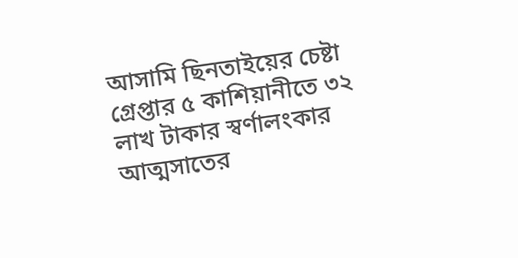আসামি ছিনতাইয়ের চেষ্টা গ্রেপ্তার ৫ কাশিয়ানীতে ৩২ লাখ টাকার স্বর্ণালংকার আত্মসাতের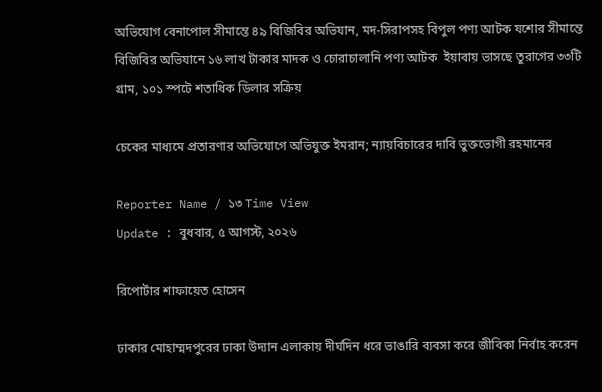অভিযোগ বেনাপোল সীমান্তে ৪৯ বিজিবির অভিযান, মদ-সিরাপসহ বিপুল পণ্য আটক যশোর সীমান্তে বিজিবির অভিযানে ১৬ লাখ টাকার মাদক ও চোরাচালানি পণ্য আটক  ইয়াবায় ভাসছে তুরাগের ৩৩টি গ্রাম, ১০১ স্পটে শতাধিক ডিলার সক্রিয়

চেকের মাধ্যমে প্রতারণার অভিযোগে অভিযুক্ত ইমরান; ন্যায়বিচারের দাবি ভুক্তভোগী রহমানের

Reporter Name / ১৩ Time View
Update : বুধবার, ৫ আগস্ট, ২০২৬

রিপোর্টার শাফায়েত হোসেন

ঢাকার মোহাম্মদপুরের ঢাকা উদ্যান এলাকায় দীর্ঘদিন ধরে ভাঙারি ব্যবসা করে জীবিকা নির্বাহ করেন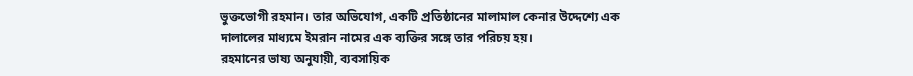ভুক্তভোগী রহমান। তার অভিযোগ, একটি প্রতিষ্ঠানের মালামাল কেনার উদ্দেশ্যে এক দালালের মাধ্যমে ইমরান নামের এক ব্যক্তির সঙ্গে তার পরিচয় হয়।
রহমানের ভাষ্য অনুযায়ী, ব্যবসায়িক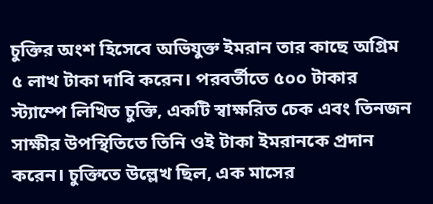চুক্তির অংশ হিসেবে অভিযুক্ত ইমরান তার কাছে অগ্রিম ৫ লাখ টাকা দাবি করেন। পরবর্তীতে ৫০০ টাকার স্ট্যাম্পে লিখিত চুক্তি, একটি স্বাক্ষরিত চেক এবং তিনজন সাক্ষীর উপস্থিতিতে তিনি ওই টাকা ইমরানকে প্রদান করেন। চুক্তিতে উল্লেখ ছিল, এক মাসের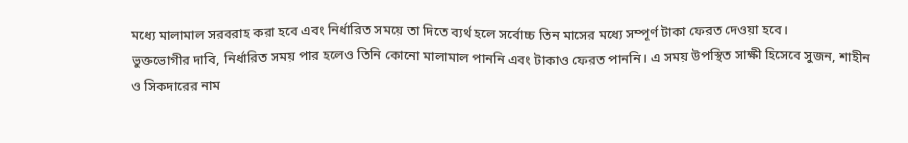মধ্যে মালামাল সরবরাহ করা হবে এবং নির্ধারিত সময়ে তা দিতে ব্যর্থ হলে সর্বোচ্চ তিন মাসের মধ্যে সম্পূর্ণ টাকা ফেরত দেওয়া হবে।
ভুক্তভোগীর দাবি, নির্ধারিত সময় পার হলেও তিনি কোনো মালামাল পাননি এবং টাকাও ফেরত পাননি। এ সময় উপস্থিত সাক্ষী হিসেবে সুজন, শাহীন ও সিকদারের নাম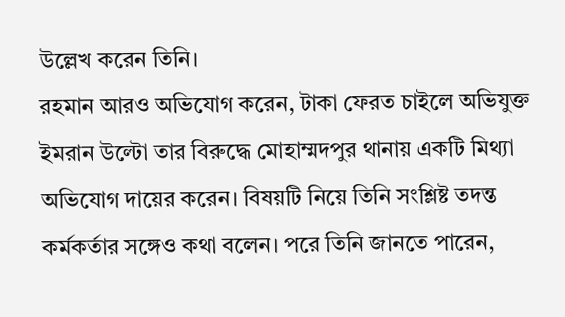উল্লেখ করেন তিনি।
রহমান আরও অভিযোগ করেন, টাকা ফেরত চাইলে অভিযুক্ত ইমরান উল্টো তার বিরুদ্ধে মোহাম্মদপুর থানায় একটি মিথ্যা অভিযোগ দায়ের করেন। বিষয়টি নিয়ে তিনি সংশ্লিষ্ট তদন্ত কর্মকর্তার সঙ্গেও কথা বলেন। পরে তিনি জানতে পারেন,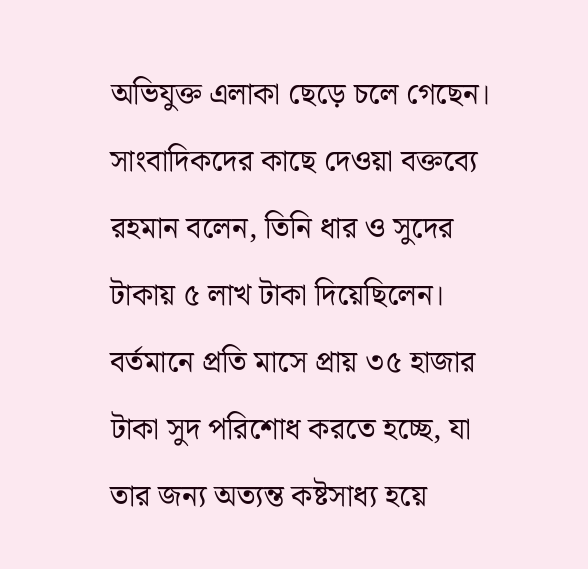অভিযুক্ত এলাকা ছেড়ে চলে গেছেন।
সাংবাদিকদের কাছে দেওয়া বক্তব্যে রহমান বলেন, তিনি ধার ও সুদের টাকায় ৫ লাখ টাকা দিয়েছিলেন। বর্তমানে প্রতি মাসে প্রায় ৩৫ হাজার টাকা সুদ পরিশোধ করতে হচ্ছে, যা তার জন্য অত্যন্ত কষ্টসাধ্য হয়ে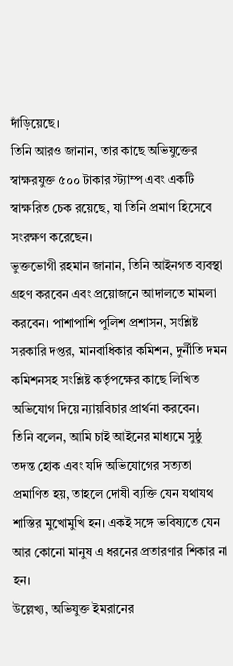দাঁড়িয়েছে।
তিনি আরও জানান, তার কাছে অভিযুক্তের স্বাক্ষরযুক্ত ৫০০ টাকার স্ট্যাম্প এবং একটি স্বাক্ষরিত চেক রয়েছে, যা তিনি প্রমাণ হিসেবে সংরক্ষণ করেছেন।
ভুক্তভোগী রহমান জানান, তিনি আইনগত ব্যবস্থা গ্রহণ করবেন এবং প্রয়োজনে আদালতে মামলা করবেন। পাশাপাশি পুলিশ প্রশাসন, সংশ্লিষ্ট সরকারি দপ্তর, মানবাধিকার কমিশন, দুর্নীতি দমন কমিশনসহ সংশ্লিষ্ট কর্তৃপক্ষের কাছে লিখিত অভিযোগ দিয়ে ন্যায়বিচার প্রার্থনা করবেন।
তিনি বলেন, আমি চাই আইনের মাধ্যমে সুষ্ঠু তদন্ত হোক এবং যদি অভিযোগের সত্যতা প্রমাণিত হয়, তাহলে দোষী ব্যক্তি যেন যথাযথ শাস্তির মুখোমুখি হন। একই সঙ্গে ভবিষ্যতে যেন আর কোনো মানুষ এ ধরনের প্রতারণার শিকার না হন।
উল্লেখ্য, অভিযুক্ত ইমরানের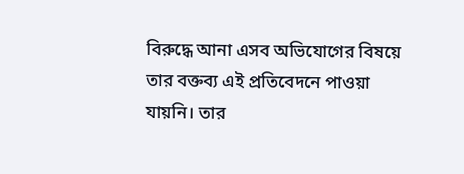বিরুদ্ধে আনা এসব অভিযোগের বিষয়ে তার বক্তব্য এই প্রতিবেদনে পাওয়া যায়নি। তার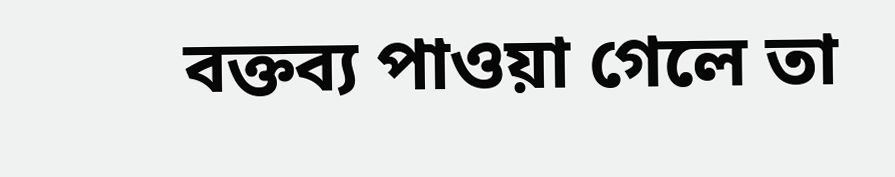বক্তব্য পাওয়া গেলে তা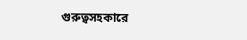গুরুত্বসহকারে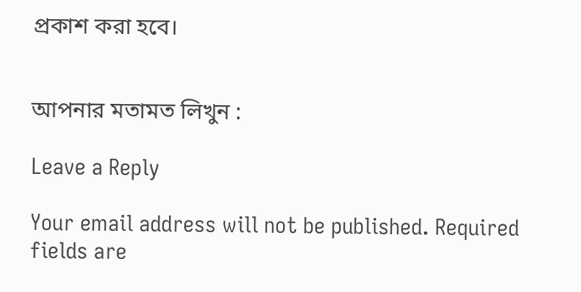প্রকাশ করা হবে।


আপনার মতামত লিখুন :

Leave a Reply

Your email address will not be published. Required fields are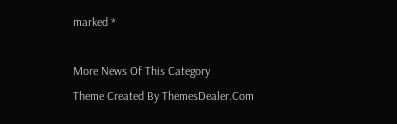marked *

More News Of This Category
Theme Created By ThemesDealer.Com